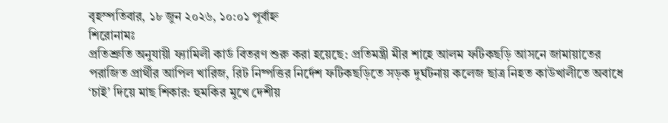বৃহস্পতিবার, ১৮ জুন ২০২৬, ১০:০১ পূর্বাহ্ন
শিরোনামঃ
প্রতিশ্রুতি অনুযায়ী ফ্যামিলী কার্ড বিতরণ শুরু করা হয়েছে: প্রতিমন্ত্রী মীর শাহে আলম ফটিকছড়ি আসনে জামায়াতের পরাজিত প্রার্থীর আপিল খারিজ, রিট নিষ্পত্তির নির্দেশ ফটিকছড়িতে সড়ক দুর্ঘটনায় কলেজ ছাত্র নিহত কাউখালীতে অবাধে ‘চাই’ দিয়ে মাছ শিকার: হুমকির মুখে দেশীয়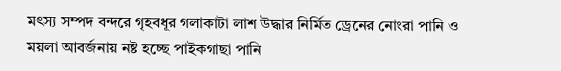মৎস্য সম্পদ বন্দরে গৃহবধূর গলাকাটা লাশ উদ্ধার নির্মিত ড্রেনের নোংরা পানি ও ময়লা আবর্জনায় নষ্ট হচ্ছে পাইকগাছা পানি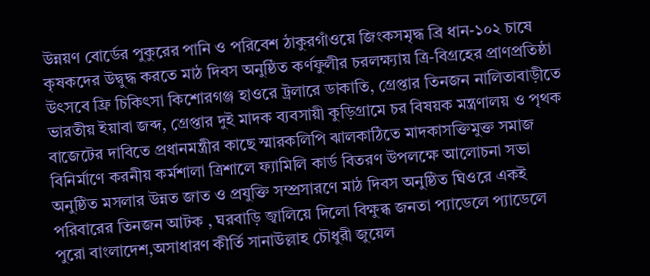উন্নয়ণ বোর্ডের পুকুরের পানি ও পরিবেশ ঠাকুরগাঁওয়ে জিংকসমৃদ্ধ ব্রি ধান-১০২ চাষে কৃষকদের উদ্বুদ্ধ করতে মাঠ দিবস অনুষ্ঠিত কর্ণফুলীর চরলক্ষ্যায় ত্রি-বিগ্রহের প্রাণপ্রতিষ্ঠা উৎসবে ফ্রি চিকিৎসা কিশোরগঞ্জ হাওরে ট্রলারে ডাকাতি, গ্রেপ্তার তিনজন নালিতাবাড়ীতে ভারতীয় ইয়াবা জব্দ, গ্রেপ্তার দুই মাদক ব্যবসায়ী কুড়িগ্রামে চর বিষয়ক মন্ত্রণালয় ও পৃথক বাজেটের দাবিতে প্রধানমন্ত্রীর কাছে স্মারকলিপি ঝালকাঠিতে‌ মাদকাসক্তিমুক্ত সমাজ বিনির্মাণে করনীয় কর্মশালা ত্রিশালে ফ্যামিলি কার্ড বিতরণ উপলক্ষে আলোচনা সভা অনুষ্ঠিত মসলার উন্নত জাত ও প্রযুক্তি সম্প্রসারণে মাঠ দিবস অনুষ্ঠিত ঘিওরে একই পরিবারের তিনজন আটক , ঘরবাড়ি জ্বালিয়ে দিলো বিক্ষুব্ধ জনতা প্যাডেলে প্যাডেলে পুরো বাংলাদেশ,অসাধারণ কীর্তি সানাউল্লাহ চৌধুরী জুয়েল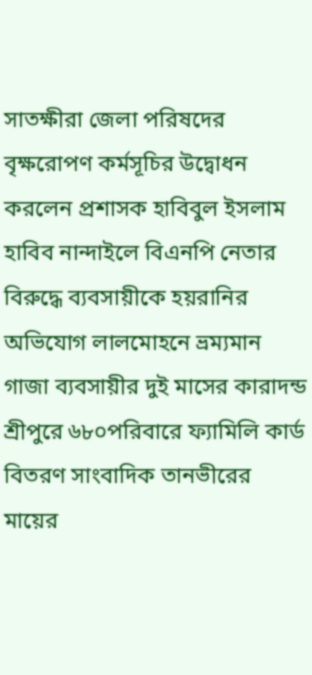সাতক্ষীরা জেলা পরিষদের বৃক্ষরোপণ কর্মসূচির উদ্বোধন করলেন প্রশাসক হাবিবুল ইসলাম হাবিব নান্দাইলে বিএনপি নেতার বিরুদ্ধে ব্যবসায়ীকে হয়রানির অভিযোগ লালমোহনে ভ্রম্যমান গাজা ব্যবসায়ীর দুই মাসের কারাদন্ড শ্রীপুরে ৬৮০পরিবারে ফ্যামিলি কার্ড বিতরণ সাংবাদিক তানভীরের মায়ের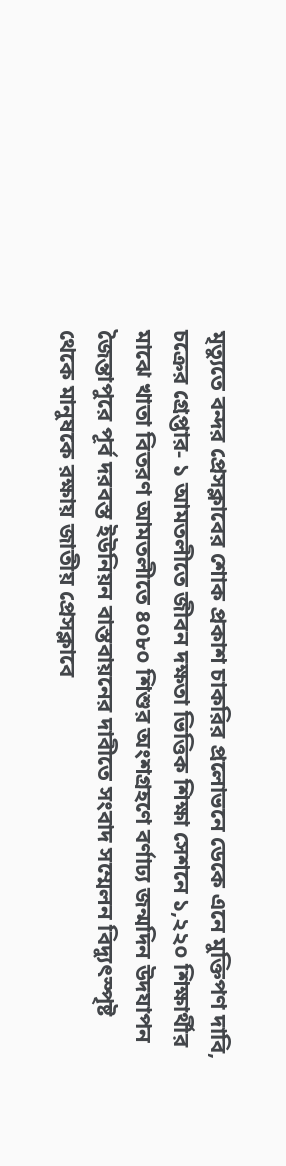মৃত্যুতে বন্দর প্রেসক্লাবের শোক প্রকাশ চাকরির প্রলোভনে ডেকে এনে মুক্তিপণ দাবি, চক্রের গ্রেপ্তার- ১ আমতলীতে জীবন দক্ষতা ভিত্তিক শিক্ষা সেশনে ১,২২০ শিক্ষার্থীর মাঝে খাতা বিতরণ আমতলীতে ৪০৮০ শিশুর অংশগ্রহণে বর্ণাঢ্য জন্মদিন উদযাপন জৈন্তাপুরে পূর্ব দরবস্ত ইউনিয়ন বাস্তবায়নের দাবীতে সংবাদ সম্মেলন বিদ্যুৎস্পৃষ্ট থেকে মানুষকে রক্ষায় জাতীয় প্রেসক্লাবে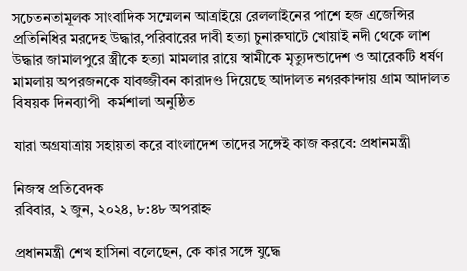সচেতনতামূলক সাংবাদিক সম্মেলন আত্রাইয়ে রেললাইনের পাশে হজ এজেন্সির প্রতিনিধির মরদেহ উদ্ধার,পরিবারের দাবী হত্যা চুনারুঘাটে খোয়াই নদী থেকে লাশ উদ্ধার জামালপুরে স্ত্রীকে হত্যা মামলার রায়ে স্বামীকে মৃত্যুদন্ডাদেশ ও আরেকটি ধর্ষণ মামলায় অপরজনকে যাবজ্জীবন কারাদণ্ড দিয়েছে আদালত নগরকান্দায় গ্রাম আদালত বিষয়ক দিনব্যাপী  কর্মশালা অনুষ্ঠিত

যারা অগ্রযাত্রায় সহায়তা করে বাংলাদেশ তাদের সঙ্গেই কাজ করবে: প্রধানমন্ত্রী

নিজস্ব প্রতিবেদক
রবিবার, ২ জুন, ২০২৪, ৮:৪৮ অপরাহ্ন

প্রধানমন্ত্রী শেখ হাসিনা বলেছেন, কে কার সঙ্গে যুদ্ধে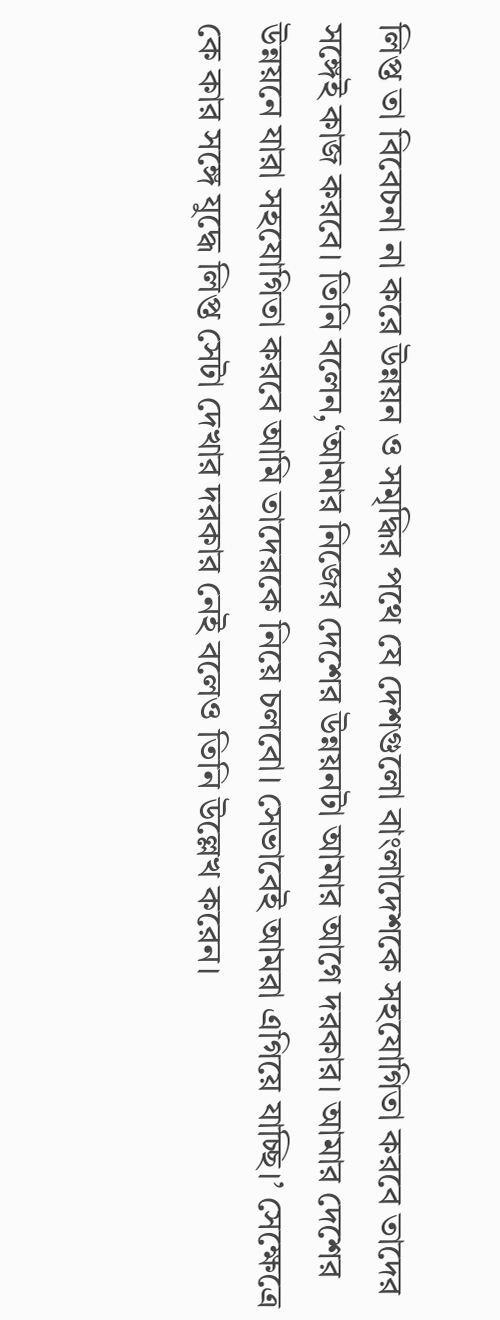লিপ্ত তা বিবেচনা না করে উন্নয়ন ও সমৃদ্ধির পথে যে দেশগুলো বাংলাদেশকে সহযোগিতা করবে তাদের সঙ্গেই কাজ করবে। তিনি বলেন,‘আমার নিজের দেশের উন্নয়নটা আমার আগে দরকার। আমার দেশের উন্নয়নে যারা সহযোগিতা করবে আমি তাদেরকে নিয়ে চলবো। সেভাবেই আমরা এগিয়ে যাচ্ছি।’ সেক্ষেত্রে কে কার সঙ্গে যুদ্ধে লিপ্ত সেটা দেখার দরকার নেই বলেও তিনি উল্লেখ করেন।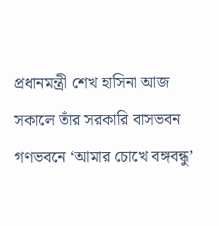প্রধানমন্ত্রী শেখ হাসিনা আজ সকালে তাঁর সরকারি বাসভবন গণভবনে ‘আমার চোখে বঙ্গবন্ধু’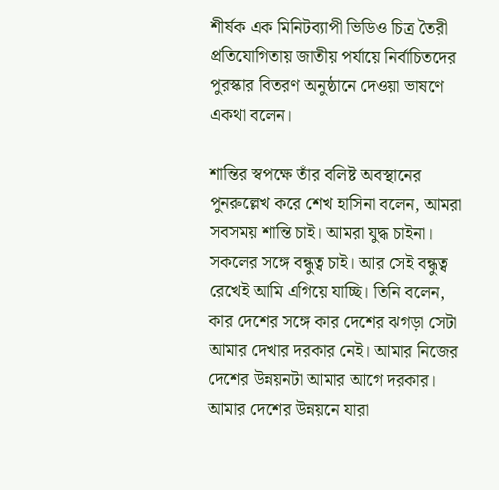শীর্ষক এক মিনিটব্যাপী ভিডিও চিত্র তৈরী প্রতিযোগিতায় জাতীয় পর্যায়ে নির্বাচিতদের পুরস্কার বিতরণ অনুষ্ঠানে দেওয়া ভাষণে একথা বলেন।

শান্তির স্বপক্ষে তাঁর বলিষ্ট অবস্থানের পুনরুল্লেখ করে শেখ হাসিনা বলেন, আমরা সবসময় শান্তি চাই। আমরা যুদ্ধ চাইনা। সকলের সঙ্গে বন্ধুত্ব চাই। আর সেই বন্ধুত্ব রেখেই আমি এগিয়ে যাচ্ছি। তিনি বলেন, কার দেশের সঙ্গে কার দেশের ঝগড়া সেটা আমার দেখার দরকার নেই। আমার নিজের দেশের উন্নয়নটা আমার আগে দরকার। আমার দেশের উন্নয়নে যারা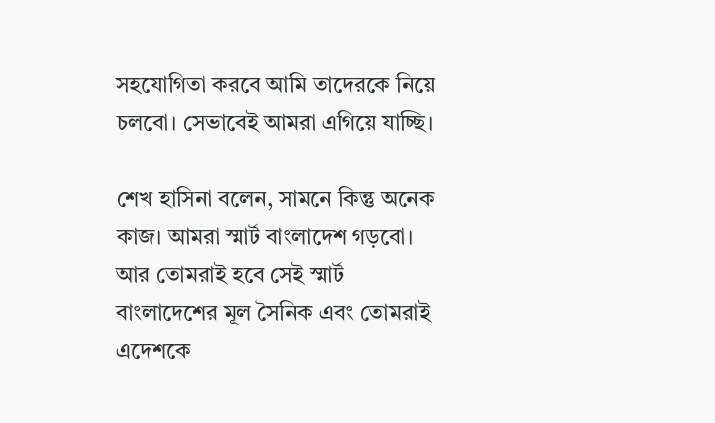সহযোগিতা করবে আমি তাদেরকে নিয়ে চলবো। সেভাবেই আমরা এগিয়ে যাচ্ছি।

শেখ হাসিনা বলেন, সামনে কিন্তু অনেক কাজ। আমরা স্মার্ট বাংলাদেশ গড়বো। আর তোমরাই হবে সেই স্মার্ট বাংলাদেশের মূল সৈনিক এবং তোমরাই এদেশকে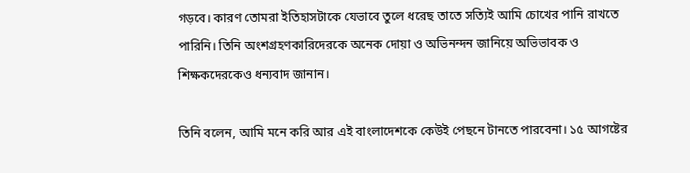গড়বে। কারণ তোমরা ইতিহাসটাকে যেভাবে তুলে ধরেছ তাতে সত্যিই আমি চোখের পানি রাখতে পারিনি। তিনি অংশগ্রহণকারিদেরকে অনেক দোয়া ও অভিনন্দন জানিয়ে অভিভাবক ও শিক্ষকদেরকেও ধন্যবাদ জানান।

তিনি বলেন, আমি মনে করি আর এই বাংলাদেশকে কেউই পেছনে টানতে পারবেনা। ১৫ আগষ্টের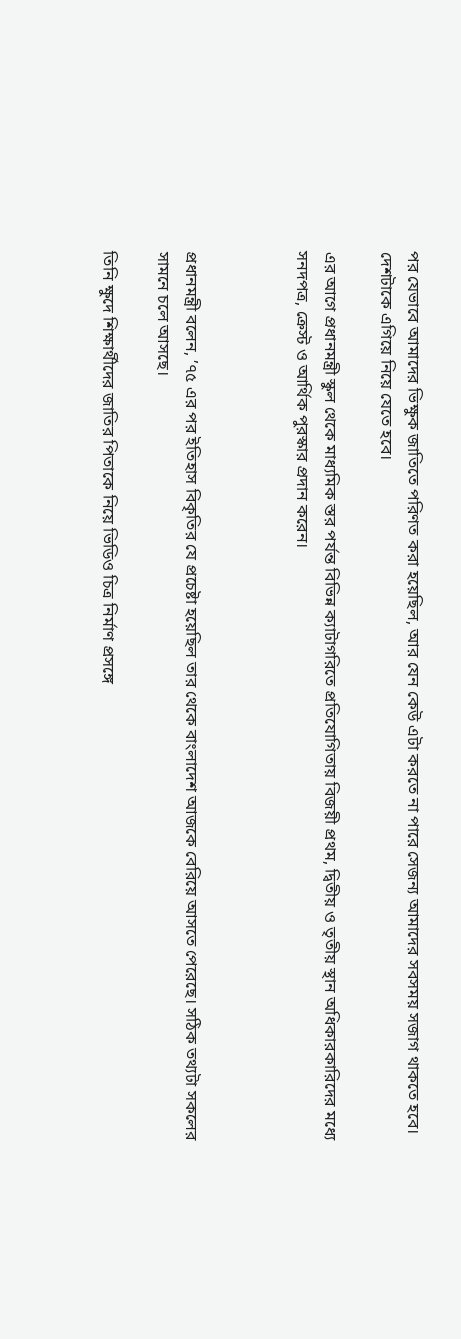পর যেভাবে আমাদের ভিক্ষুক জাতিতে পরিণত করা হয়েছিল, আর যেন কেউ এটা করতে না পারে সেজন্য আমাদের সবসময় সজাগ থাকতে হবে। দেশটাকে এগিয়ে নিয়ে যেতে হবে।

এর আগে প্রধানমন্ত্রী স্কুল থেকে মাধ্যমিক স্তর পর্যন্ত বিভিন্ন ক্যাটাগরিতে প্রতিযোগিতায় বিজয়ী প্রথম, দ্বিতীয় ও তৃতীয় স্থান অধিকারকারিদের মধ্যে সনদপত্র, ক্রেস্ট ও আর্থিক পুরস্কার প্রদান করেন।



প্রধানমন্ত্রী বলেন, ’৭৫ এর পর ইতিহাস বিকৃতির যে প্রচেষ্টা হয়েছিল তার থেকে বাংলাদেশ আজকে বেরিয়ে আসতে পেরেছে। সঠিক তথ্যটা সকলের সামনে চলে আসছে।

তিনি ক্ষুদে শিক্ষার্থীদের জাতির পিতাকে নিয়ে ভিডিও চিত্র নির্মাণ প্রসঙ্গে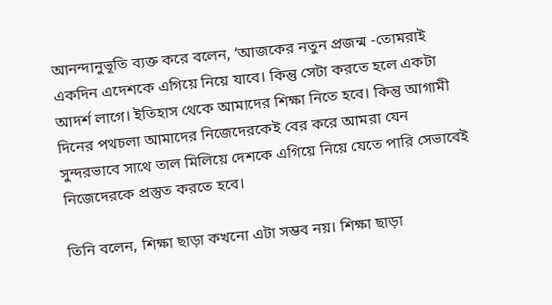আনন্দানুভূতি ব্যক্ত করে বলেন, ‘আজকের নতুন প্রজন্ম -তোমরাই একদিন এদেশকে এগিয়ে নিয়ে যাবে। কিন্তু সেটা করতে হলে একটা আদর্শ লাগে। ইতিহাস থেকে আমাদের শিক্ষা নিতে হবে। কিন্তু আগামী দিনের পথচলা আমাদের নিজেদেরকেই বের করে আমরা যেন সুন্দরভাবে সাথে তাল মিলিয়ে দেশকে এগিয়ে নিয়ে যেতে পারি সেভাবেই নিজেদেরকে প্রস্তুত করতে হবে।

তিনি বলেন, শিক্ষা ছাড়া কখনো এটা সম্ভব নয়। শিক্ষা ছাড়া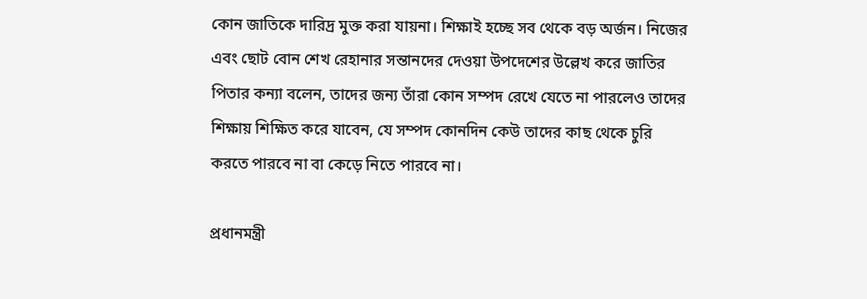কোন জাতিকে দারিদ্র মুক্ত করা যায়না। শিক্ষাই হচ্ছে সব থেকে বড় অর্জন। নিজের এবং ছোট বোন শেখ রেহানার সন্তানদের দেওয়া উপদেশের উল্লেখ করে জাতির পিতার কন্যা বলেন, তাদের জন্য তাঁরা কোন সম্পদ রেখে যেতে না পারলেও তাদের শিক্ষায় শিক্ষিত করে যাবেন, যে সম্পদ কোনদিন কেউ তাদের কাছ থেকে চুরি করতে পারবে না বা কেড়ে নিতে পারবে না।

প্রধানমন্ত্রী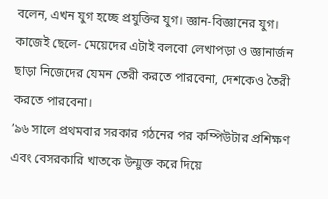বলেন, এখন যুগ হচ্ছে প্রযুক্তির যুগ। জ্ঞান-বিজ্ঞানের যুগ। কাজেই ছেলে- মেয়েদের এটাই বলবো লেখাপড়া ও জ্ঞানার্জন ছাড়া নিজেদের যেমন তেরী করতে পারবেনা, দেশকেও তৈরী করতে পারবেনা।
’৯৬ সালে প্রথমবার সরকার গঠনের পর কম্পিউটার প্রশিক্ষণ এবং বেসরকারি খাতকে উন্মুক্ত করে দিয়ে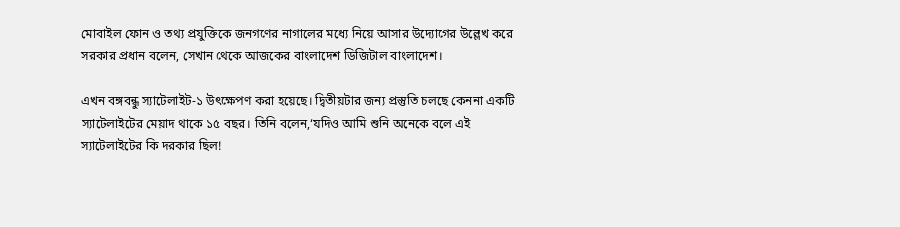মোবাইল ফোন ও তথ্য প্রযুক্তিকে জনগণের নাগালের মধ্যে নিয়ে আসার উদ্যোগের উল্লেখ করে সরকার প্রধান বলেন, সেখান থেকে আজকের বাংলাদেশ ডিজিটাল বাংলাদেশ।

এখন বঙ্গবন্ধু স্যাটেলাইট-১ উৎক্ষেপণ করা হয়েছে। দ্বিতীয়টার জন্য প্রস্তুতি চলছে কেননা একটি স্যাটেলাইটের মেয়াদ থাকে ১৫ বছর। তিনি বলেন,‘যদিও আমি শুনি অনেকে বলে এই স্যাটেলাইটের কি দরকার ছিল!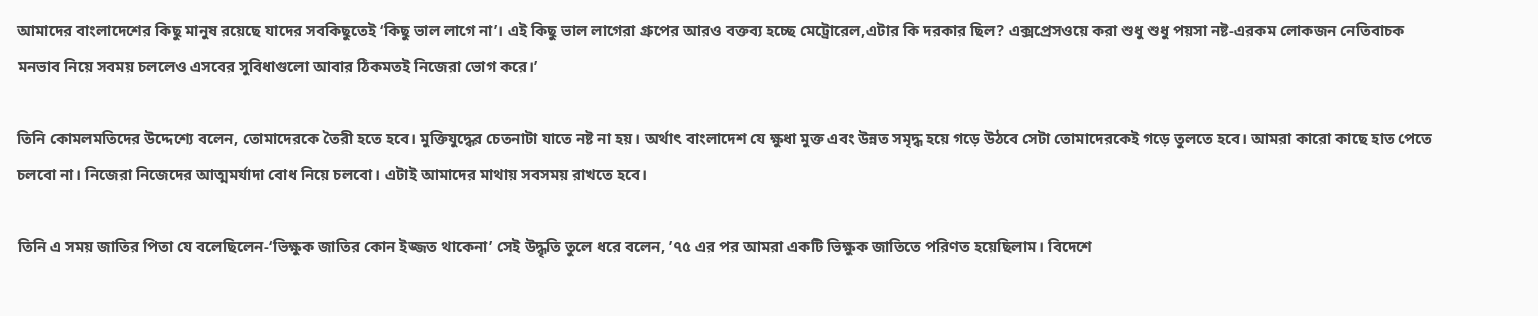আমাদের বাংলাদেশের কিছু মানুষ রয়েছে যাদের সবকিছুতেই ‘কিছু ভাল লাগে না’। এই কিছু ভাল লাগেরা গ্রুপের আরও বক্তব্য হচ্ছে মেট্রোরেল,এটার কি দরকার ছিল? এক্সপ্রেসওয়ে করা শুধু শুধু পয়সা নষ্ট-এরকম লোকজন নেতিবাচক মনভাব নিয়ে সবময় চললেও এসবের সুবিধাগুলো আবার ঠিকমতই নিজেরা ভোগ করে।’

তিনি কোমলমতিদের উদ্দেশ্যে বলেন, তোমাদেরকে তৈরী হতে হবে। মুক্তিযুদ্ধের চেতনাটা যাতে নষ্ট না হয়। অর্থাৎ বাংলাদেশ যে ক্ষুধা মুক্ত এবং উন্নত সমৃদ্ধ হয়ে গড়ে উঠবে সেটা তোমাদেরকেই গড়ে তুলতে হবে। আমরা কারো কাছে হাত পেতে চলবো না। নিজেরা নিজেদের আত্মমর্যাদা বোধ নিয়ে চলবো। এটাই আমাদের মাথায় সবসময় রাখতে হবে।

তিনি এ সময় জাতির পিতা যে বলেছিলেন-‘ভিক্ষুক জাতির কোন ইজ্জত থাকেনা’ সেই উদ্ধৃতি তুলে ধরে বলেন, ’৭৫ এর পর আমরা একটি ভিক্ষুক জাতিতে পরিণত হয়েছিলাম। বিদেশে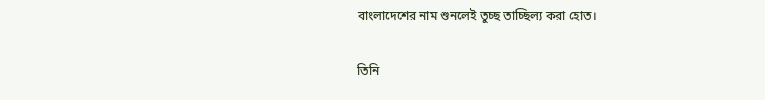বাংলাদেশের নাম শুনলেই তুচ্ছ তাচ্ছিল্য করা হোত।

তিনি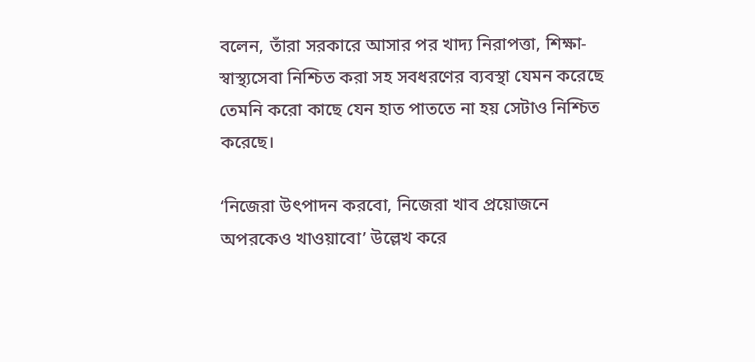বলেন, তাঁরা সরকারে আসার পর খাদ্য নিরাপত্তা, শিক্ষা-স্বাস্থ্যসেবা নিশ্চিত করা সহ সবধরণের ব্যবস্থা যেমন করেছে তেমনি করো কাছে যেন হাত পাততে না হয় সেটাও নিশ্চিত করেছে।

‘নিজেরা উৎপাদন করবো, নিজেরা খাব প্রয়োজনে অপরকেও খাওয়াবো’ উল্লেখ করে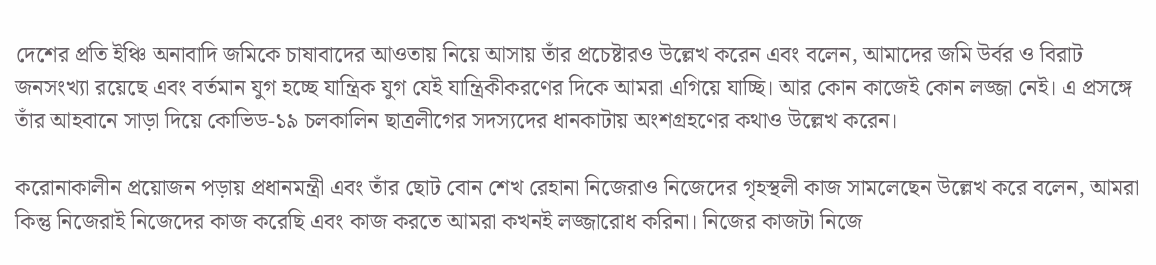দেশের প্রতি ইঞ্চি অনাবাদি জমিকে চাষাবাদের আওতায় নিয়ে আসায় তাঁর প্রচেষ্টারও উল্লেখ করেন এবং বলেন, আমাদের জমি উর্বর ও বিরাট জনসংখ্যা রয়েছে এবং বর্তমান যুগ হচ্ছে যান্ত্রিক যুগ যেই যান্ত্রিকীকরণের দিকে আমরা এগিয়ে যাচ্ছি। আর কোন কাজেই কোন লজ্জা নেই। এ প্রসঙ্গে তাঁর আহবানে সাড়া দিয়ে কোভিড-১৯ চলকালিন ছাত্রলীগের সদস্যদের ধানকাটায় অংশগ্রহণের কথাও উল্লেখ করেন।

করোনাকালীন প্রয়োজন পড়ায় প্রধানমন্ত্রী এবং তাঁর ছোট বোন শেখ রেহানা নিজেরাও নিজেদের গৃহস্থলী কাজ সামলেছেন উল্লেখ করে বলেন, আমরা কিন্তু নিজেরাই নিজেদের কাজ করেছি এবং কাজ করতে আমরা কখনই লজ্জারোধ করিনা। নিজের কাজটা নিজে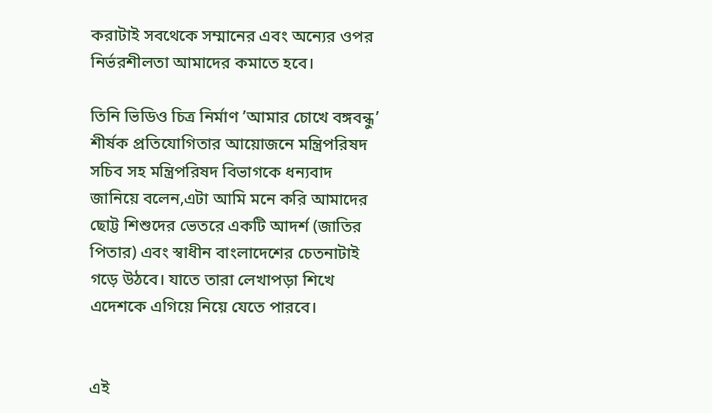করাটাই সবথেকে সম্মানের এবং অন্যের ওপর নির্ভরশীলতা আমাদের কমাতে হবে।

তিনি ভিডিও চিত্র নির্মাণ ’আমার চোখে বঙ্গবন্ধু’ শীর্ষক প্রতিযোগিতার আয়োজনে মন্ত্রিপরিষদ সচিব সহ মন্ত্রিপরিষদ বিভাগকে ধন্যবাদ জানিয়ে বলেন,এটা আমি মনে করি আমাদের ছোট্ট শিশুদের ভেতরে একটি আদর্শ (জাতির পিতার) এবং স্বাধীন বাংলাদেশের চেতনাটাই গড়ে উঠবে। যাতে তারা লেখাপড়া শিখে এদেশকে এগিয়ে নিয়ে যেতে পারবে।


এই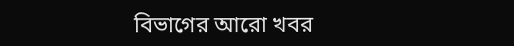বিভাগের আরো খবর